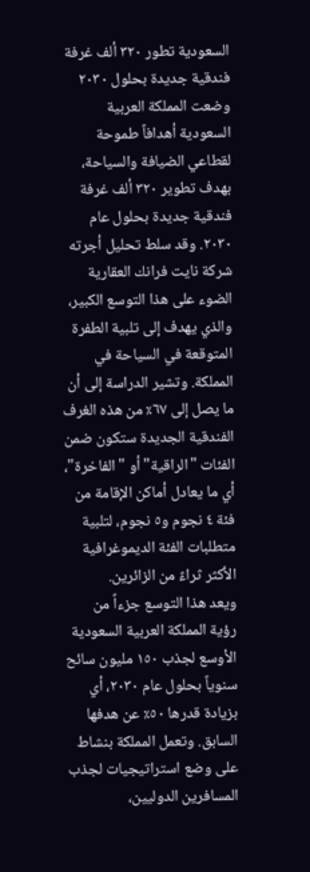السعودية تطور ٣٢٠ ألف غرفة فندقية جديدة بحلول ٢٠٣٠
وضعت المملكة العربية السعودية أهدافاً طموحة لقطاعي الضيافة والسياحة، بهدف تطوير ٣٢٠ ألف غرفة فندقية جديدة بحلول عام ٢٠٣٠. وقد سلط تحليل أجرته شركة نايت فرانك العقارية الضوء على هذا التوسع الكبير، والذي يهدف إلى تلبية الطفرة المتوقعة في السياحة في المملكة. وتشير الدراسة إلى أن ما يصل إلى ٦٧٪ من هذه الغرف الفندقية الجديدة ستكون ضمن الفئات "الراقية" أو "الفاخرة"، أي ما يعادل أماكن الإقامة من فئة ٤ نجوم و٥ نجوم، لتلبية متطلبات الفئة الديموغرافية الأكثر ثراءً من الزائرين.
ويعد هذا التوسع جزءاً من رؤية المملكة العربية السعودية الأوسع لجذب ١٥٠ مليون سائح سنوياً بحلول عام ٢٠٣٠، أي بزيادة قدرها ٥٠٪ عن هدفها السابق. وتعمل المملكة بنشاط على وضع استراتيجيات لجذب المسافرين الدوليين،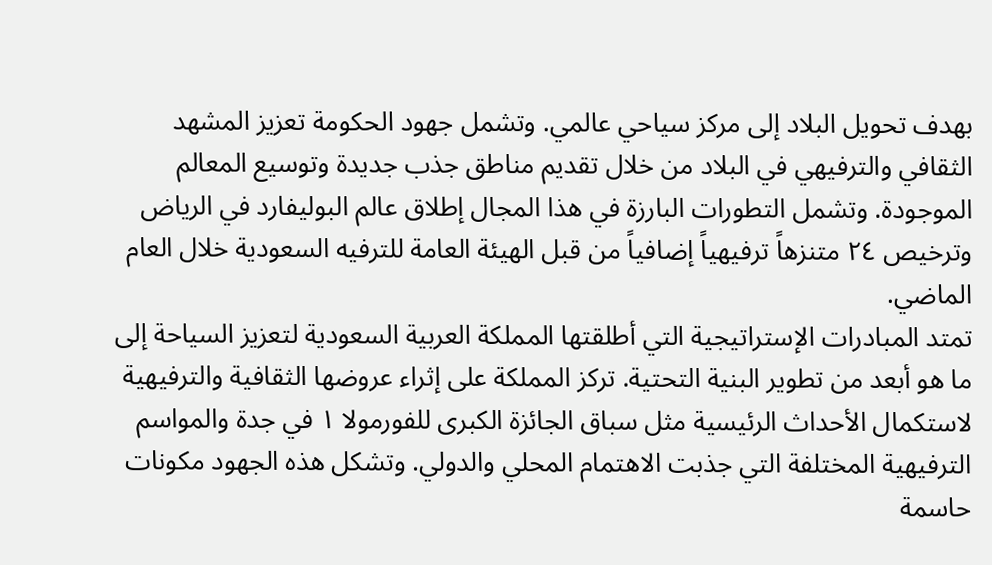بهدف تحويل البلاد إلى مركز سياحي عالمي. وتشمل جهود الحكومة تعزيز المشهد الثقافي والترفيهي في البلاد من خلال تقديم مناطق جذب جديدة وتوسيع المعالم الموجودة. وتشمل التطورات البارزة في هذا المجال إطلاق عالم البوليفارد في الرياض وترخيص ٢٤ متنزهاً ترفيهياً إضافياً من قبل الهيئة العامة للترفيه السعودية خلال العام الماضي.
تمتد المبادرات الإستراتيجية التي أطلقتها المملكة العربية السعودية لتعزيز السياحة إلى ما هو أبعد من تطوير البنية التحتية. تركز المملكة على إثراء عروضها الثقافية والترفيهية لاستكمال الأحداث الرئيسية مثل سباق الجائزة الكبرى للفورمولا ١ في جدة والمواسم الترفيهية المختلفة التي جذبت الاهتمام المحلي والدولي. وتشكل هذه الجهود مكونات حاسمة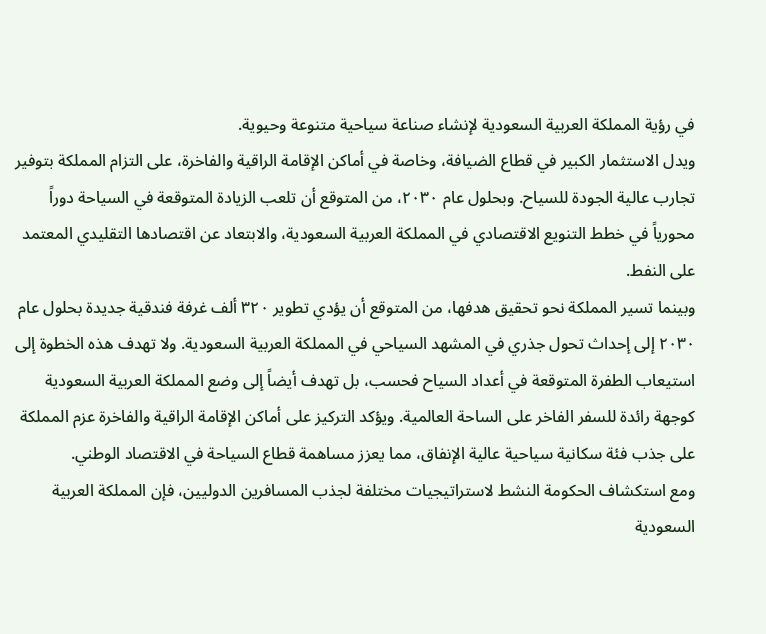في رؤية المملكة العربية السعودية لإنشاء صناعة سياحية متنوعة وحيوية.
ويدل الاستثمار الكبير في قطاع الضيافة، وخاصة في أماكن الإقامة الراقية والفاخرة، على التزام المملكة بتوفير تجارب عالية الجودة للسياح. وبحلول عام ٢٠٣٠، من المتوقع أن تلعب الزيادة المتوقعة في السياحة دوراً محورياً في خطط التنويع الاقتصادي في المملكة العربية السعودية، والابتعاد عن اقتصادها التقليدي المعتمد على النفط.
وبينما تسير المملكة نحو تحقيق هدفها، من المتوقع أن يؤدي تطوير ٣٢٠ ألف غرفة فندقية جديدة بحلول عام ٢٠٣٠ إلى إحداث تحول جذري في المشهد السياحي في المملكة العربية السعودية. ولا تهدف هذه الخطوة إلى استيعاب الطفرة المتوقعة في أعداد السياح فحسب، بل تهدف أيضاً إلى وضع المملكة العربية السعودية كوجهة رائدة للسفر الفاخر على الساحة العالمية. ويؤكد التركيز على أماكن الإقامة الراقية والفاخرة عزم المملكة على جذب فئة سكانية سياحية عالية الإنفاق، مما يعزز مساهمة قطاع السياحة في الاقتصاد الوطني.
ومع استكشاف الحكومة النشط لاستراتيجيات مختلفة لجذب المسافرين الدوليين، فإن المملكة العربية السعودية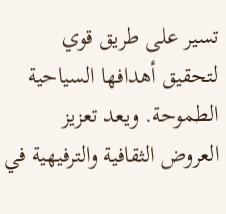تسير على طريق قوي لتحقيق أهدافها السياحية الطموحة. ويعد تعزيز العروض الثقافية والترفيهية في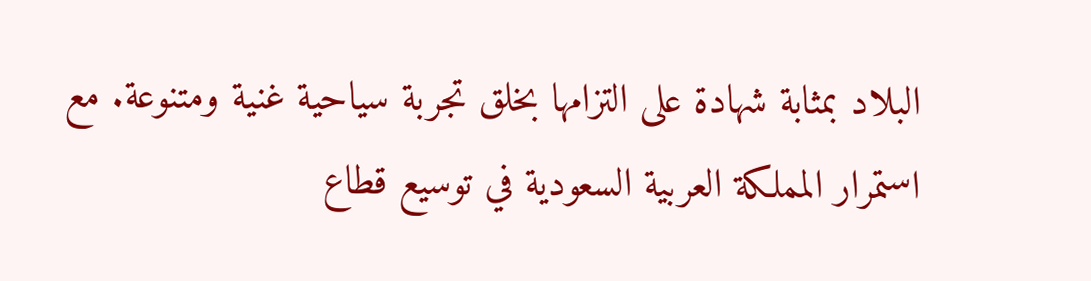البلاد بمثابة شهادة على التزامها بخلق تجربة سياحية غنية ومتنوعة. مع استمرار المملكة العربية السعودية في توسيع قطاع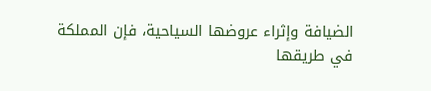الضيافة وإثراء عروضها السياحية، فإن المملكة في طريقها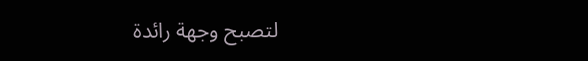لتصبح وجهة رائدة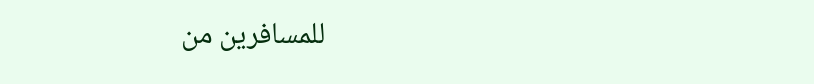للمسافرين من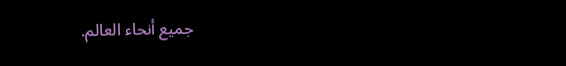جميع أنحاء العالم.